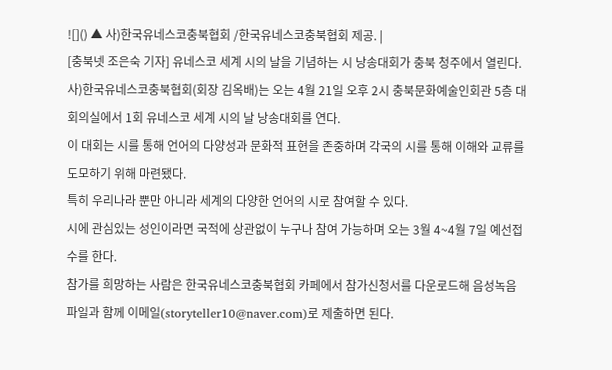![]() ▲ 사)한국유네스코충북협회 /한국유네스코충북협회 제공. |
[충북넷 조은숙 기자] 유네스코 세계 시의 날을 기념하는 시 낭송대회가 충북 청주에서 열린다.
사)한국유네스코충북협회(회장 김옥배)는 오는 4월 21일 오후 2시 충북문화예술인회관 5층 대회의실에서 1회 유네스코 세계 시의 날 낭송대회를 연다.
이 대회는 시를 통해 언어의 다양성과 문화적 표현을 존중하며 각국의 시를 통해 이해와 교류를 도모하기 위해 마련됐다.
특히 우리나라 뿐만 아니라 세계의 다양한 언어의 시로 참여할 수 있다.
시에 관심있는 성인이라면 국적에 상관없이 누구나 참여 가능하며 오는 3월 4~4월 7일 예선접수를 한다.
참가를 희망하는 사람은 한국유네스코충북협회 카페에서 참가신청서를 다운로드해 음성녹음파일과 함께 이메일(storyteller10@naver.com)로 제출하면 된다.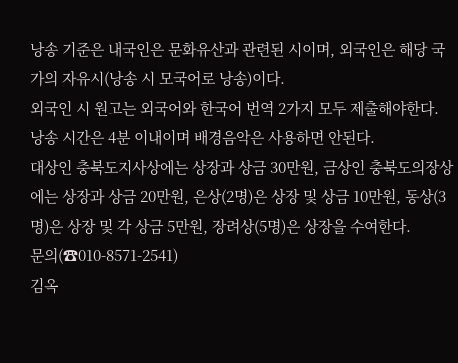낭송 기준은 내국인은 문화유산과 관련된 시이며, 외국인은 해당 국가의 자유시(낭송 시 모국어로 낭송)이다.
외국인 시 원고는 외국어와 한국어 번역 2가지 모두 제출해야한다.
낭송 시간은 4분 이내이며 배경음악은 사용하면 안된다.
대상인 충북도지사상에는 상장과 상금 30만원, 금상인 충북도의장상에는 상장과 상금 20만원, 은상(2명)은 상장 및 상금 10만원, 동상(3명)은 상장 및 각 상금 5만원, 장려상(5명)은 상장을 수여한다.
문의(☎010-8571-2541)
김옥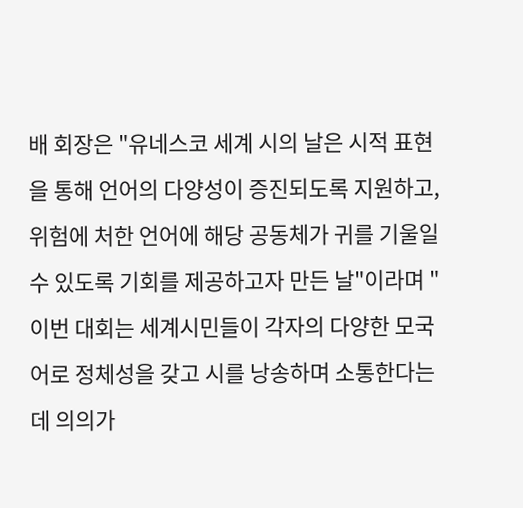배 회장은 "유네스코 세계 시의 날은 시적 표현을 통해 언어의 다양성이 증진되도록 지원하고, 위험에 처한 언어에 해당 공동체가 귀를 기울일 수 있도록 기회를 제공하고자 만든 날"이라며 "이번 대회는 세계시민들이 각자의 다양한 모국어로 정체성을 갖고 시를 낭송하며 소통한다는 데 의의가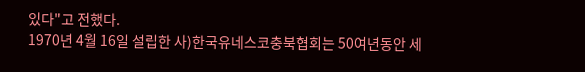있다"고 전했다.
1970년 4월 16일 설립한 사)한국유네스코충북협회는 50여년동안 세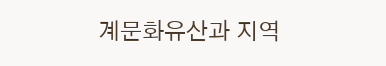계문화유산과 지역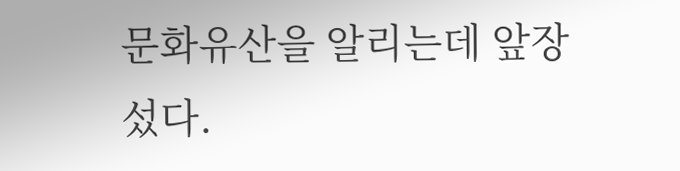문화유산을 알리는데 앞장 섰다.